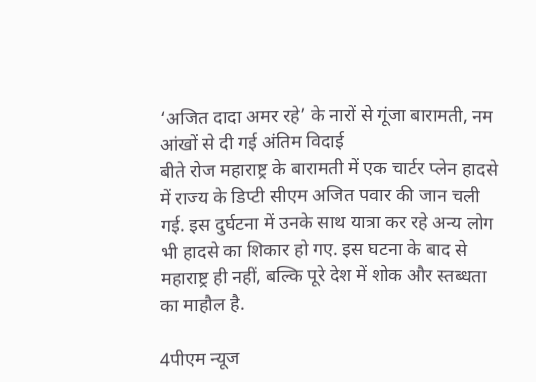‘अजित दादा अमर रहे’ के नारों से गूंजा बारामती, नम आंखों से दी गई अंतिम विदाई
बीते रोज महाराष्ट्र के बारामती में एक चार्टर प्लेन हादसे में राज्य के डिप्टी सीएम अजित पवार की जान चली गई. इस दुर्घटना में उनके साथ यात्रा कर रहे अन्य लोग भी हादसे का शिकार हो गए. इस घटना के बाद से महाराष्ट्र ही नहीं, बल्कि पूरे देश में शोक और स्तब्धता का माहौल है.

4पीएम न्यूज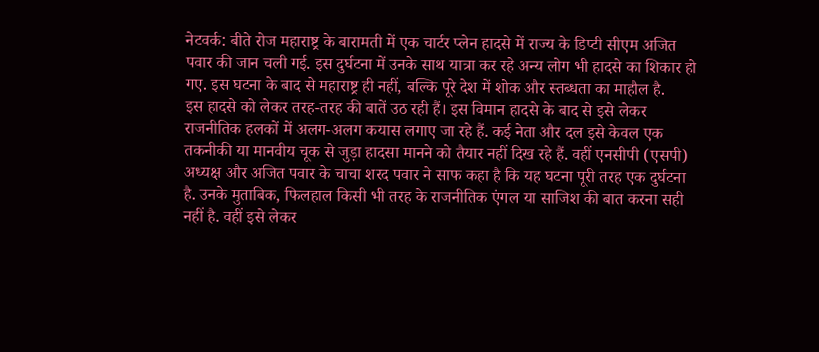नेटवर्क: बीते रोज महाराष्ट्र के बारामती में एक चार्टर प्लेन हादसे में राज्य के डिप्टी सीएम अजित पवार की जान चली गई. इस दुर्घटना में उनके साथ यात्रा कर रहे अन्य लोग भी हादसे का शिकार हो गए. इस घटना के बाद से महाराष्ट्र ही नहीं, बल्कि पूरे देश में शोक और स्तब्धता का माहौल है.
इस हादसे को लेकर तरह-तरह की बातें उठ रही हैं। इस विमान हादसे के बाद से इसे लेकर राजनीतिक हलकों में अलग-अलग कयास लगाए जा रहे हैं. कई नेता और दल इसे केवल एक तकनीकी या मानवीय चूक से जुड़ा हादसा मानने को तैयार नहीं दिख रहे हैं. वहीं एनसीपी (एसपी) अध्यक्ष और अजित पवार के चाचा शरद पवार ने साफ कहा है कि यह घटना पूरी तरह एक दुर्घटना है. उनके मुताबिक, फिलहाल किसी भी तरह के राजनीतिक एंगल या साजिश की बात करना सही नहीं है. वहीं इसे लेकर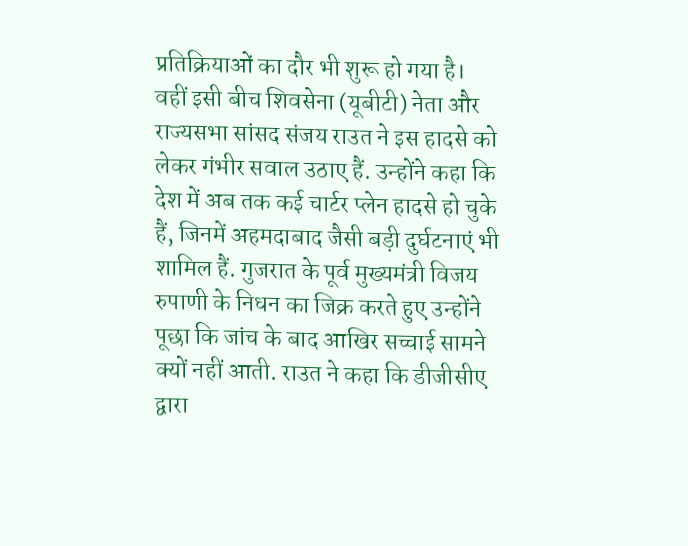प्रतिक्रियाओं का दौर भी शुरू हो गया है।
वहीं इसी बीच शिवसेना (यूबीटी) नेता और राज्यसभा सांसद संजय राउत ने इस हादसे को लेकर गंभीर सवाल उठाए हैं. उन्होंने कहा कि देश में अब तक कई चार्टर प्लेन हादसे हो चुके हैं, जिनमें अहमदाबाद जैसी बड़ी दुर्घटनाएं भी शामिल हैं. गुजरात के पूर्व मुख्यमंत्री विजय रुपाणी के निधन का जिक्र करते हुए उन्होंने पूछा कि जांच के बाद आखिर सच्चाई सामने क्यों नहीं आती. राउत ने कहा कि डीजीसीए द्वारा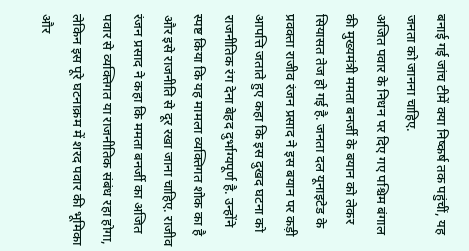बनाई गई जांच टीमें क्या निष्कर्ष तक पहुंचीं, यह जनता को जानना चाहिए.
अजित पवार के निधन पर दिए गए पश्चिम बंगाल की मुख्यमंत्री ममता बनर्जी के बयान को लेकर सियासत तेज हो गई है. जनता दल यूनाइटेड के प्रवक्ता राजीव रंजन प्रसाद ने इस बयान पर कड़ी आपत्ति जताते हुए कहा कि इस दुखद घटना को राजनीतिक रंग देना बेहद दुर्भाग्यपूर्ण है. उन्होंने स्पष्ट किया कि यह मामला व्यक्तिगत शोक का है और इसे राजनीति से दूर रखा जाना चाहिए. राजीव रंजन प्रसाद ने कहा कि ममता बनर्जी का अजित पवार से व्यक्तिगत या राजनीतिक संबंध रहा होगा, लेकिन इस पूरे घटनाक्रम में शरद पवार की भूमिका और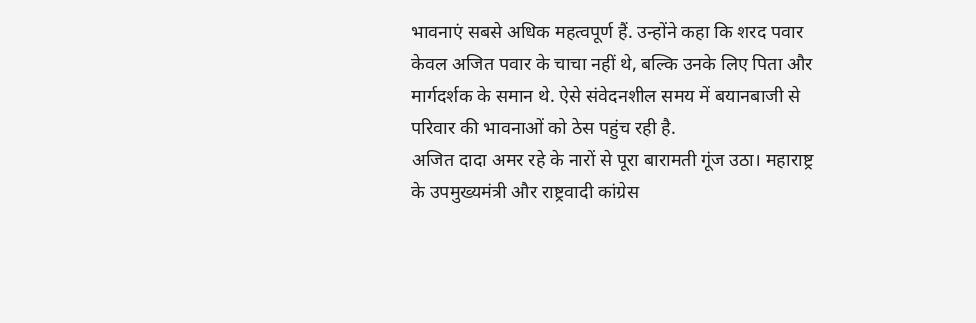भावनाएं सबसे अधिक महत्वपूर्ण हैं. उन्होंने कहा कि शरद पवार केवल अजित पवार के चाचा नहीं थे, बल्कि उनके लिए पिता और मार्गदर्शक के समान थे. ऐसे संवेदनशील समय में बयानबाजी से परिवार की भावनाओं को ठेस पहुंच रही है.
अजित दादा अमर रहे के नारों से पूरा बारामती गूंज उठा। महाराष्ट्र के उपमुख्यमंत्री और राष्ट्रवादी कांग्रेस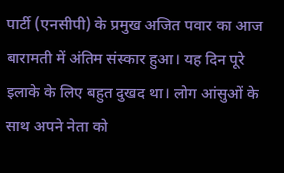पार्टी (एनसीपी) के प्रमुख अजित पवार का आज बारामती में अंतिम संस्कार हुआ। यह दिन पूरे इलाके के लिए बहुत दुखद था। लोग आंसुओं के साथ अपने नेता को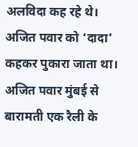अलविदा कह रहे थे। अजित पवार को ‘दादा’ कहकर पुकारा जाता था। अजित पवार मुंबई से बारामती एक रैली के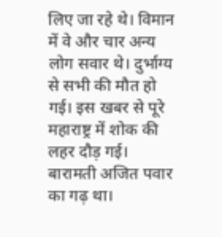लिए जा रहे थे। विमान में वे और चार अन्य लोग सवार थे। दुर्भाग्य से सभी की मौत हो गई। इस खबर से पूरे महाराष्ट्र में शोक की लहर दौड़ गई। बारामती अजित पवार का गढ़ था।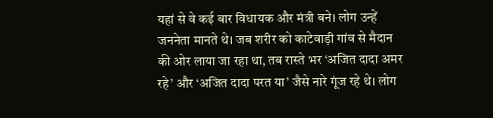यहां से वे कई बार विधायक और मंत्री बने। लोग उन्हें जननेता मानते थे। जब शरीर को काटेवाड़ी गांव से मैदान की ओर लाया जा रहा था, तब रास्ते भर ‘अजित दादा अमर रहे’ और ‘अजित दादा परत या’ जैसे नारे गूंज रहे थे। लोग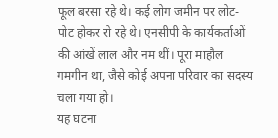फूल बरसा रहे थे। कई लोग जमीन पर लोट-पोट होकर रो रहे थे। एनसीपी के कार्यकर्ताओं की आंखें लाल और नम थीं। पूरा माहौल गमगीन था, जैसे कोई अपना परिवार का सदस्य चला गया हो।
यह घटना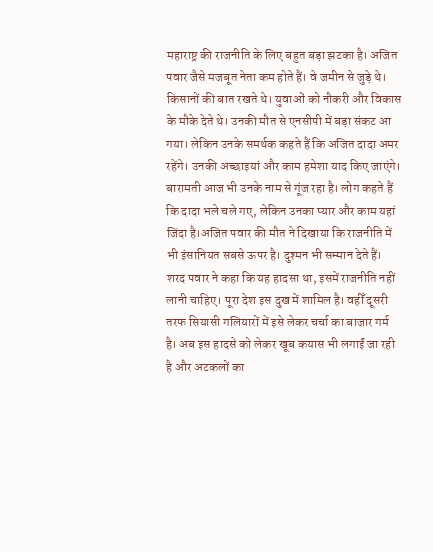महाराष्ट्र की राजनीति के लिए बहुत बड़ा झटका है। अजित पवार जैसे मजबूत नेता कम होते हैं। वे जमीन से जुड़े थे। किसानों की बात रखते थे। युवाओं को नौकरी और विकास के मौके देते थे। उनकी मौत से एनसीपी में बड़ा संकट आ गया। लेकिन उनके समर्थक कहते हैं कि अजित दादा अमर रहेंगे। उनकी अच्छाइयां और काम हमेशा याद किए जाएंगे। बारामती आज भी उनके नाम से गूंज रहा है। लोग कहते हैं कि दादा भले चले गए, लेकिन उनका प्यार और काम यहां जिंदा है।अजित पवार की मौत ने दिखाया कि राजनीति में भी इंसानियत सबसे ऊपर है। दुश्मन भी सम्मान देते हैं। शरद पवार ने कहा कि यह हादसा था, इसमें राजनीति नहीं लानी चाहिए। पूरा देश इस दुख में शामिल है। वहीँ दूसरी तरफ सियासी गलियारों में इसे लेकर चर्चा का बाजार गर्म है। अब इस हादसे को लेकर खूब कयास भी लगाईं जा रही है और अटकलों का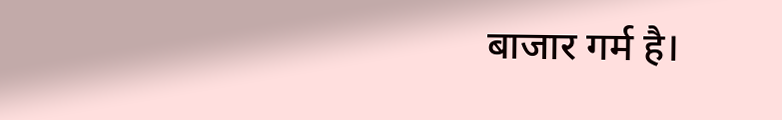बाजार गर्म है।